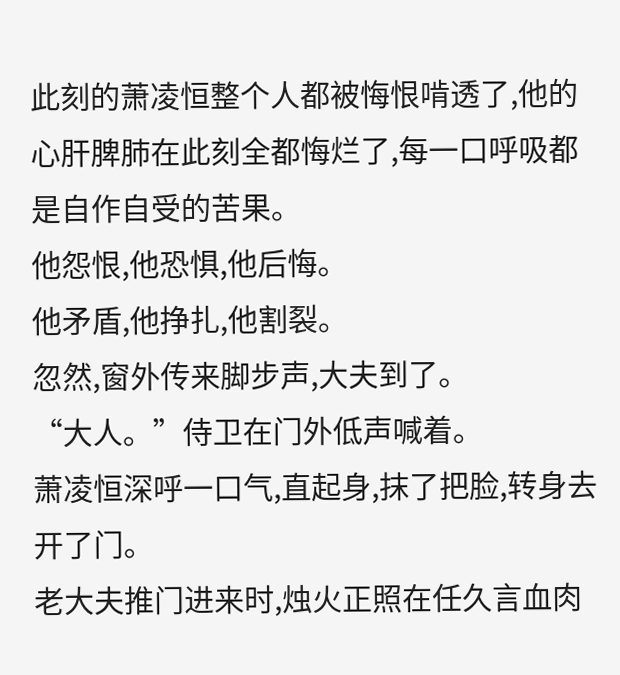此刻的萧凌恒整个人都被悔恨啃透了,他的心肝脾肺在此刻全都悔烂了,每一口呼吸都是自作自受的苦果。
他怨恨,他恐惧,他后悔。
他矛盾,他挣扎,他割裂。
忽然,窗外传来脚步声,大夫到了。
“大人。”侍卫在门外低声喊着。
萧凌恒深呼一口气,直起身,抹了把脸,转身去开了门。
老大夫推门进来时,烛火正照在任久言血肉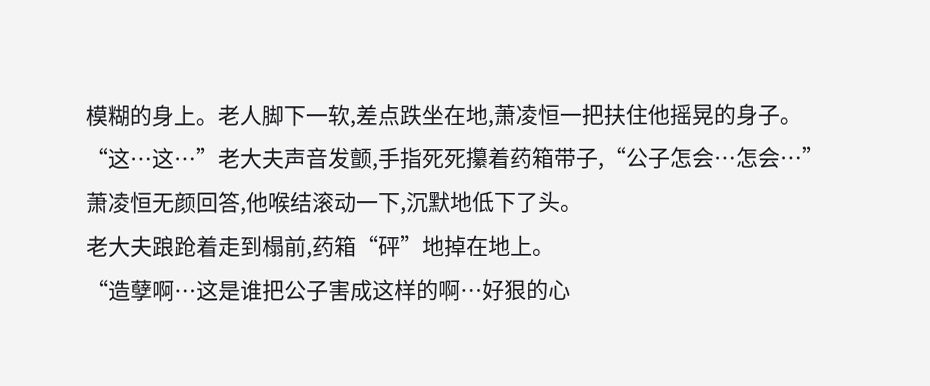模糊的身上。老人脚下一软,差点跌坐在地,萧凌恒一把扶住他摇晃的身子。
“这…这…”老大夫声音发颤,手指死死攥着药箱带子,“公子怎会…怎会…”
萧凌恒无颜回答,他喉结滚动一下,沉默地低下了头。
老大夫踉跄着走到榻前,药箱“砰”地掉在地上。
“造孽啊…这是谁把公子害成这样的啊…好狠的心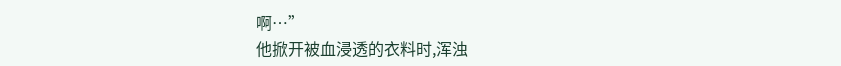啊…”
他掀开被血浸透的衣料时,浑浊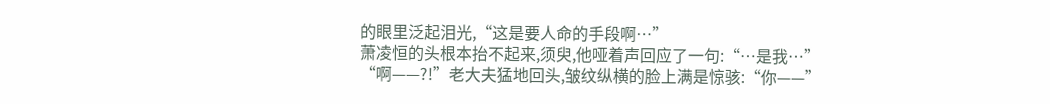的眼里泛起泪光,“这是要人命的手段啊…”
萧凌恒的头根本抬不起来,须臾,他哑着声回应了一句:“…是我…”
“啊——?!”老大夫猛地回头,皱纹纵横的脸上满是惊骇:“你——”